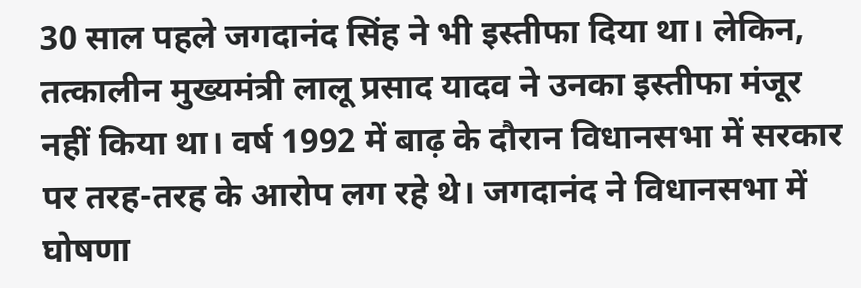30 साल पहले जगदानंद सिंह ने भी इस्तीफा दिया था। लेकिन, तत्कालीन मुख्यमंत्री लालू प्रसाद यादव ने उनका इस्तीफा मंजूर नहीं किया था। वर्ष 1992 में बाढ़ के दौरान विधानसभा में सरकार पर तरह-तरह के आरोप लग रहे थे। जगदानंद ने विधानसभा में घोषणा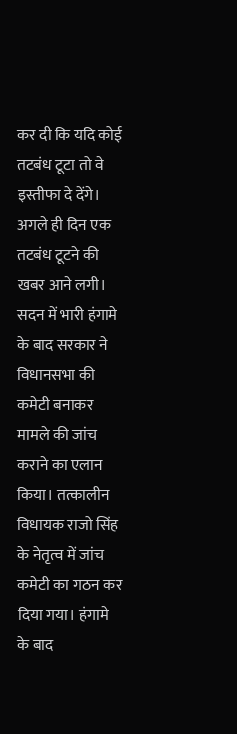कर दी कि यदि कोई तटबंध टूटा तो वे इस्तीफा दे देंगे।
अगले ही दिन एक तटबंध टूटने की खबर आने लगी। सदन में भारी हंगामे के बाद सरकार ने विधानसभा की कमेटी बनाकर मामले की जांच कराने का एलान किया। तत्कालीन विधायक राजो सिंह के नेतृत्व में जांच कमेटी का गठन कर दिया गया। हंगामे के बाद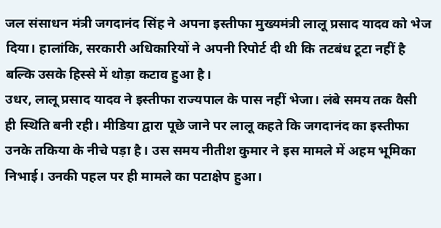जल संसाधन मंत्री जगदानंद सिंह ने अपना इस्तीफा मुख्यमंत्री लालू प्रसाद यादव को भेज दिया। हालांकि, सरकारी अधिकारियों ने अपनी रिपोर्ट दी थी कि तटबंध टूटा नहीं है बल्कि उसके हिस्से में थोड़ा कटाव हुआ है।
उधर, लालू प्रसाद यादव ने इस्तीफा राज्यपाल के पास नहीं भेजा। लंबे समय तक वैसी ही स्थिति बनी रही। मीडिया द्वारा पूछे जाने पर लालू कहते कि जगदानंद का इस्तीफा उनके तकिया के नीचे पड़ा है। उस समय नीतीश कुमार ने इस मामले में अहम भूमिका निभाई। उनकी पहल पर ही मामले का पटाक्षेप हुआ।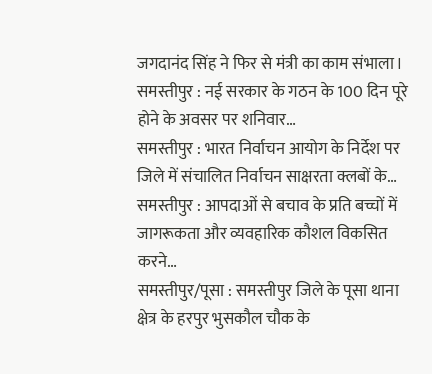जगदानंद सिंह ने फिर से मंत्री का काम संभाला।
समस्तीपुर : नई सरकार के गठन के 100 दिन पूरे होने के अवसर पर शनिवार…
समस्तीपुर : भारत निर्वाचन आयोग के निर्देश पर जिले में संचालित निर्वाचन साक्षरता क्लबों के…
समस्तीपुर : आपदाओं से बचाव के प्रति बच्चों में जागरूकता और व्यवहारिक कौशल विकसित करने…
समस्तीपुर/पूसा : समस्तीपुर जिले के पूसा थाना क्षेत्र के हरपुर भुसकौल चौक के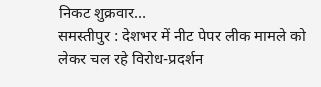निकट शुक्रवार…
समस्तीपुर : देशभर में नीट पेपर लीक मामले को लेकर चल रहे विरोध-प्रदर्शन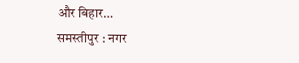और बिहार…
समस्तीपुर : नगर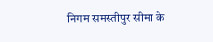निगम समस्तीपुर सीमा के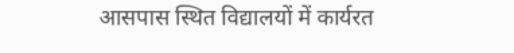आसपास स्थित विद्यालयों में कार्यरत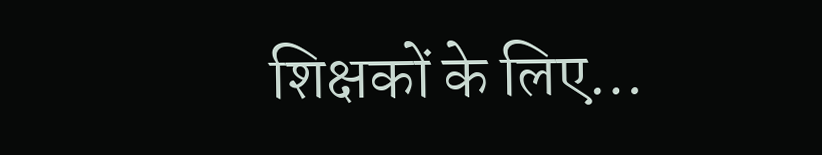शिक्षकों के लिए…